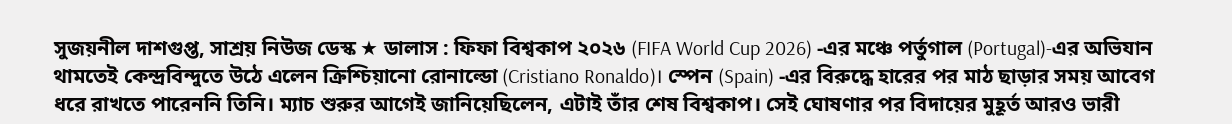সুজয়নীল দাশগুপ্ত, সাশ্রয় নিউজ ডেস্ক ★ ডালাস : ফিফা বিশ্বকাপ ২০২৬ (FIFA World Cup 2026) -এর মঞ্চে পর্তুগাল (Portugal)-এর অভিযান থামতেই কেন্দ্রবিন্দুতে উঠে এলেন ক্রিশ্চিয়ানো রোনাল্ডো (Cristiano Ronaldo)। স্পেন (Spain) -এর বিরুদ্ধে হারের পর মাঠ ছাড়ার সময় আবেগ ধরে রাখতে পারেননি তিনি। ম্যাচ শুরুর আগেই জানিয়েছিলেন, এটাই তাঁর শেষ বিশ্বকাপ। সেই ঘোষণার পর বিদায়ের মুহূর্ত আরও ভারী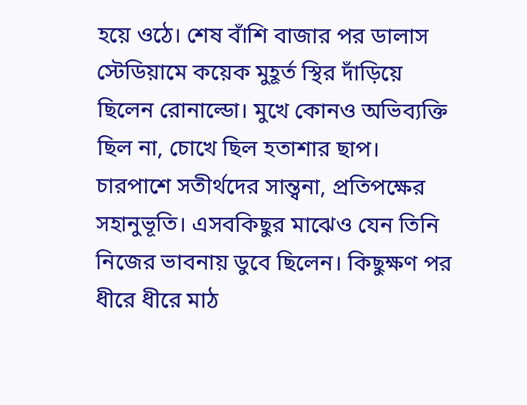হয়ে ওঠে। শেষ বাঁশি বাজার পর ডালাস স্টেডিয়ামে কয়েক মুহূর্ত স্থির দাঁড়িয়ে ছিলেন রোনাল্ডো। মুখে কোনও অভিব্যক্তি ছিল না, চোখে ছিল হতাশার ছাপ। চারপাশে সতীর্থদের সান্ত্বনা, প্রতিপক্ষের সহানুভূতি। এসবকিছুর মাঝেও যেন তিনি নিজের ভাবনায় ডুবে ছিলেন। কিছুক্ষণ পর ধীরে ধীরে মাঠ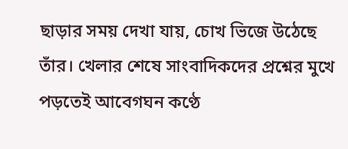ছাড়ার সময় দেখা যায়, চোখ ভিজে উঠেছে তাঁর। খেলার শেষে সাংবাদিকদের প্রশ্নের মুখে পড়তেই আবেগঘন কণ্ঠে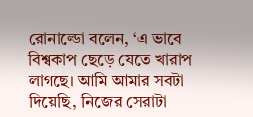রোনাল্ডো বলেন, ‘এ ভাবে বিশ্বকাপ ছেড়ে যেতে খারাপ লাগছে। আমি আমার সবটা দিয়েছি, নিজের সেরাটা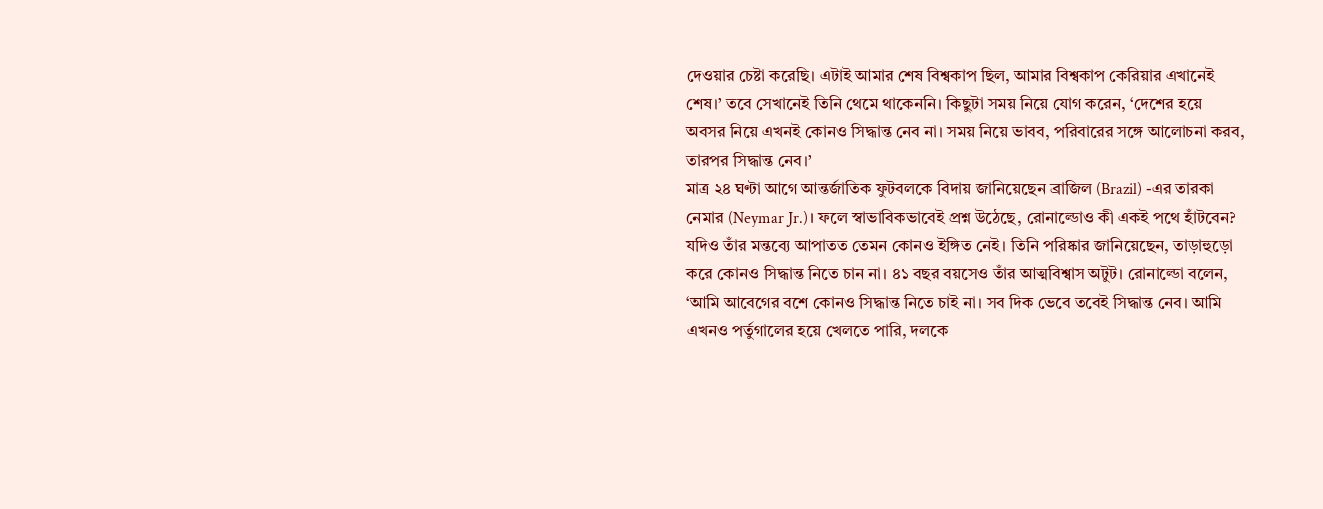দেওয়ার চেষ্টা করেছি। এটাই আমার শেষ বিশ্বকাপ ছিল, আমার বিশ্বকাপ কেরিয়ার এখানেই শেষ।’ তবে সেখানেই তিনি থেমে থাকেননি। কিছুটা সময় নিয়ে যোগ করেন, ‘দেশের হয়ে অবসর নিয়ে এখনই কোনও সিদ্ধান্ত নেব না। সময় নিয়ে ভাবব, পরিবারের সঙ্গে আলোচনা করব, তারপর সিদ্ধান্ত নেব।’
মাত্র ২৪ ঘণ্টা আগে আন্তর্জাতিক ফুটবলকে বিদায় জানিয়েছেন ব্রাজিল (Brazil) -এর তারকা নেমার (Neymar Jr.)। ফলে স্বাভাবিকভাবেই প্রশ্ন উঠেছে, রোনাল্ডোও কী একই পথে হাঁটবেন? যদিও তাঁর মন্তব্যে আপাতত তেমন কোনও ইঙ্গিত নেই। তিনি পরিষ্কার জানিয়েছেন, তাড়াহুড়ো করে কোনও সিদ্ধান্ত নিতে চান না। ৪১ বছর বয়সেও তাঁর আত্মবিশ্বাস অটুট। রোনাল্ডো বলেন, ‘আমি আবেগের বশে কোনও সিদ্ধান্ত নিতে চাই না। সব দিক ভেবে তবেই সিদ্ধান্ত নেব। আমি এখনও পর্তুগালের হয়ে খেলতে পারি, দলকে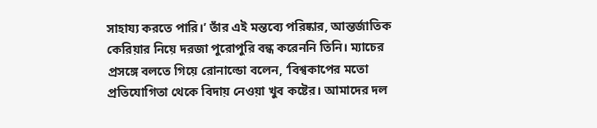সাহায্য করতে পারি।’ তাঁর এই মন্তব্যে পরিষ্কার, আন্তর্জাতিক কেরিয়ার নিয়ে দরজা পুরোপুরি বন্ধ করেননি তিনি। ম্যাচের প্রসঙ্গে বলতে গিয়ে রোনাল্ডো বলেন, ‘বিশ্বকাপের মতো প্রতিযোগিতা থেকে বিদায় নেওয়া খুব কষ্টের। আমাদের দল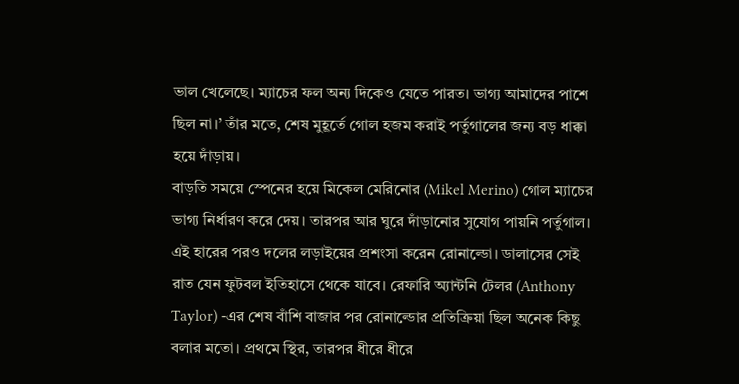ভাল খেলেছে। ম্যাচের ফল অন্য দিকেও যেতে পারত। ভাগ্য আমাদের পাশে ছিল না।’ তাঁর মতে, শেষ মুহূর্তে গোল হজম করাই পর্তুগালের জন্য বড় ধাক্কা হয়ে দাঁড়ায়।
বাড়তি সময়ে স্পেনের হয়ে মিকেল মেরিনোর (Mikel Merino) গোল ম্যাচের ভাগ্য নির্ধারণ করে দেয়। তারপর আর ঘুরে দাঁড়ানোর সুযোগ পায়নি পর্তুগাল। এই হারের পরও দলের লড়াইয়ের প্রশংসা করেন রোনাল্ডো। ডালাসের সেই রাত যেন ফুটবল ইতিহাসে থেকে যাবে। রেফারি অ্যান্টনি টেলর (Anthony Taylor) -এর শেষ বাঁশি বাজার পর রোনাল্ডোর প্রতিক্রিয়া ছিল অনেক কিছু বলার মতো। প্রথমে স্থির, তারপর ধীরে ধীরে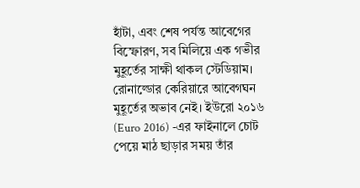হাঁটা, এবং শেষ পর্যন্ত আবেগের বিস্ফোরণ, সব মিলিয়ে এক গভীর মুহূর্তের সাক্ষী থাকল স্টেডিয়াম।
রোনাল্ডোর কেরিয়ারে আবেগঘন মুহূর্তের অভাব নেই। ইউরো ২০১৬ (Euro 2016) -এর ফাইনালে চোট পেয়ে মাঠ ছাড়ার সময় তাঁর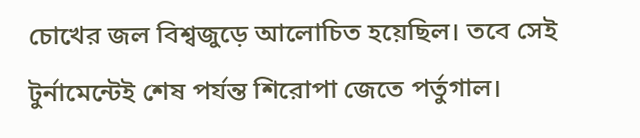চোখের জল বিশ্বজুড়ে আলোচিত হয়েছিল। তবে সেই টুর্নামেন্টেই শেষ পর্যন্ত শিরোপা জেতে পর্তুগাল।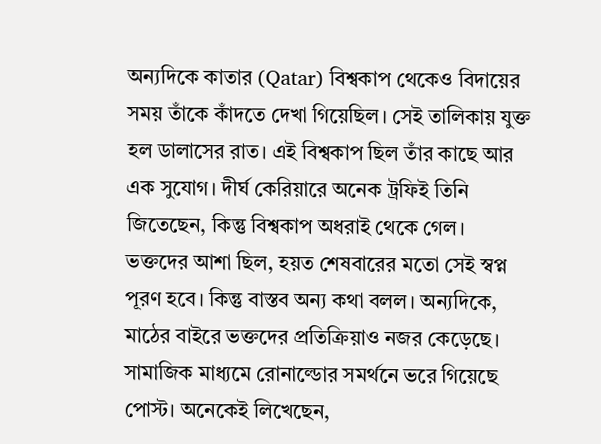অন্যদিকে কাতার (Qatar) বিশ্বকাপ থেকেও বিদায়ের সময় তাঁকে কাঁদতে দেখা গিয়েছিল। সেই তালিকায় যুক্ত হল ডালাসের রাত। এই বিশ্বকাপ ছিল তাঁর কাছে আর এক সুযোগ। দীর্ঘ কেরিয়ারে অনেক ট্রফিই তিনি জিতেছেন, কিন্তু বিশ্বকাপ অধরাই থেকে গেল। ভক্তদের আশা ছিল, হয়ত শেষবারের মতো সেই স্বপ্ন পূরণ হবে। কিন্তু বাস্তব অন্য কথা বলল। অন্যদিকে, মাঠের বাইরে ভক্তদের প্রতিক্রিয়াও নজর কেড়েছে। সামাজিক মাধ্যমে রোনাল্ডোর সমর্থনে ভরে গিয়েছে পোস্ট। অনেকেই লিখেছেন,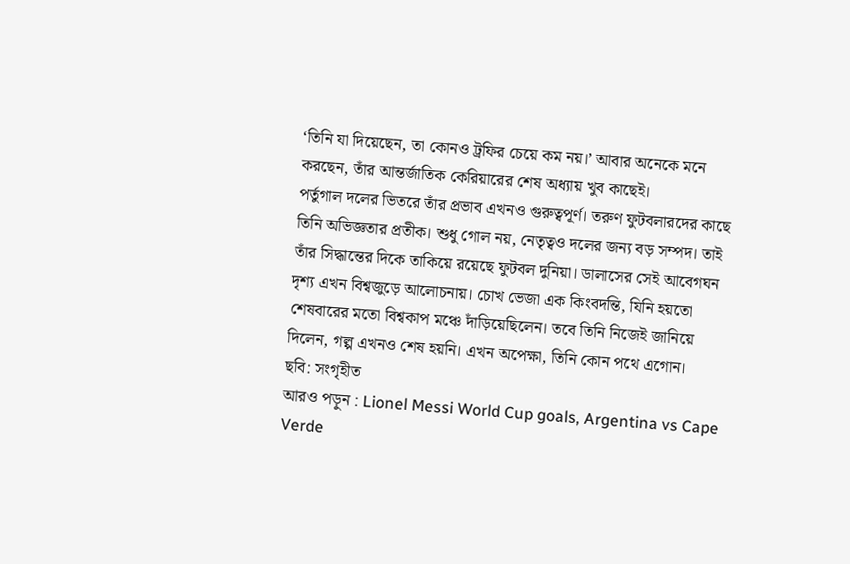‘তিনি যা দিয়েছেন, তা কোনও ট্রফির চেয়ে কম নয়।’ আবার অনেকে মনে করছেন, তাঁর আন্তর্জাতিক কেরিয়ারের শেষ অধ্যায় খুব কাছেই।
পর্তুগাল দলের ভিতরে তাঁর প্রভাব এখনও গুরুত্বপূর্ণ। তরুণ ফুটবলারদের কাছে তিনি অভিজ্ঞতার প্রতীক। শুধু গোল নয়, নেতৃত্বও দলের জন্য বড় সম্পদ। তাই তাঁর সিদ্ধান্তের দিকে তাকিয়ে রয়েছে ফুটবল দুনিয়া। ডালাসের সেই আবেগঘন দৃশ্য এখন বিশ্বজুড়ে আলোচনায়। চোখ ভেজা এক কিংবদন্তি, যিনি হয়তো শেষবারের মতো বিশ্বকাপ মঞ্চে দাঁড়িয়েছিলেন। তবে তিনি নিজেই জানিয়ে দিলেন, গল্প এখনও শেষ হয়নি। এখন অপেক্ষা, তিনি কোন পথে এগোন।
ছবি: সংগৃহীত
আরও পড়ুন : Lionel Messi World Cup goals, Argentina vs Cape Verde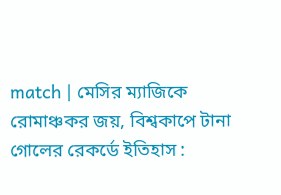match | মেসির ম্যাজিকে রোমাঞ্চকর জয়, বিশ্বকাপে টানা গোলের রেকর্ডে ইতিহাস :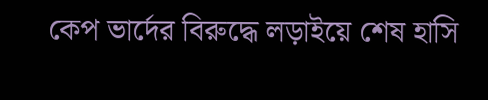কেপ ভার্দের বিরুদ্ধে লড়াইয়ে শেষ হাসি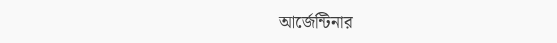আর্জেন্টিনার